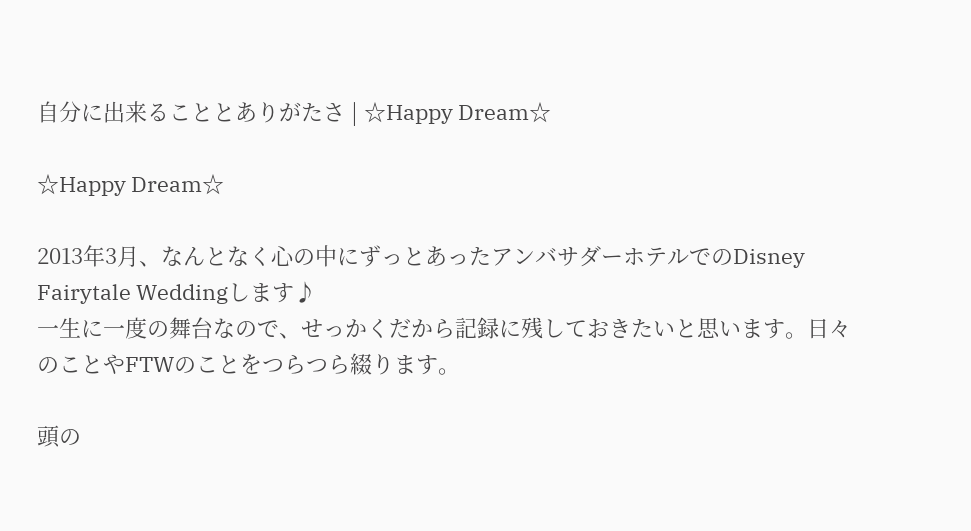自分に出来ることとありがたさ | ☆Happy Dream☆

☆Happy Dream☆

2013年3月、なんとなく心の中にずっとあったアンバサダーホテルでのDisney Fairytale Weddingします♪
一生に一度の舞台なので、せっかくだから記録に残しておきたいと思います。日々のことやFTWのことをつらつら綴ります。

頭の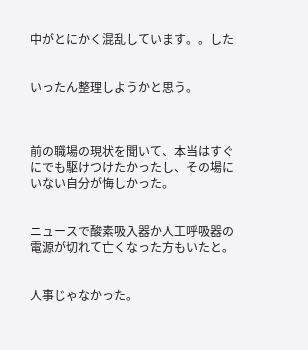中がとにかく混乱しています。。した


いったん整理しようかと思う。



前の職場の現状を聞いて、本当はすぐにでも駆けつけたかったし、その場にいない自分が悔しかった。


ニュースで酸素吸入器か人工呼吸器の電源が切れて亡くなった方もいたと。


人事じゃなかった。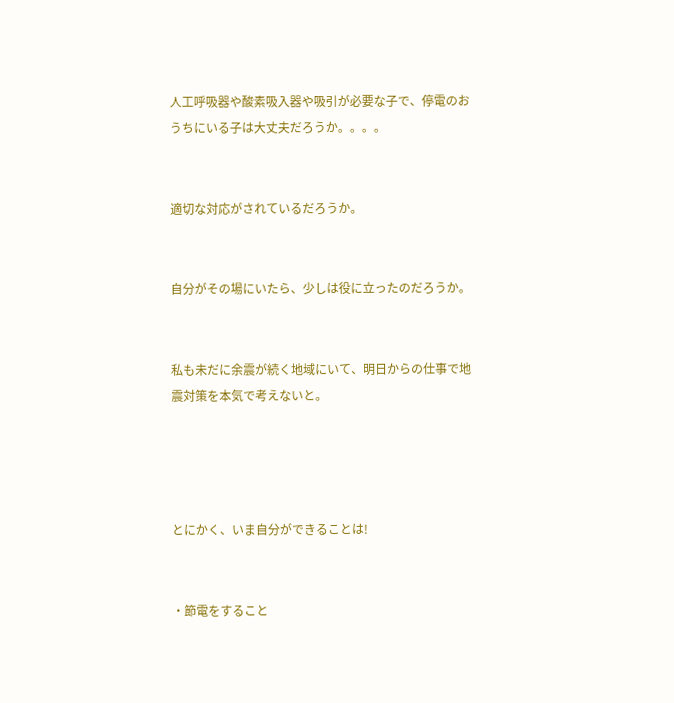人工呼吸器や酸素吸入器や吸引が必要な子で、停電のおうちにいる子は大丈夫だろうか。。。。


適切な対応がされているだろうか。


自分がその場にいたら、少しは役に立ったのだろうか。


私も未だに余震が続く地域にいて、明日からの仕事で地震対策を本気で考えないと。




とにかく、いま自分ができることは!


・節電をすること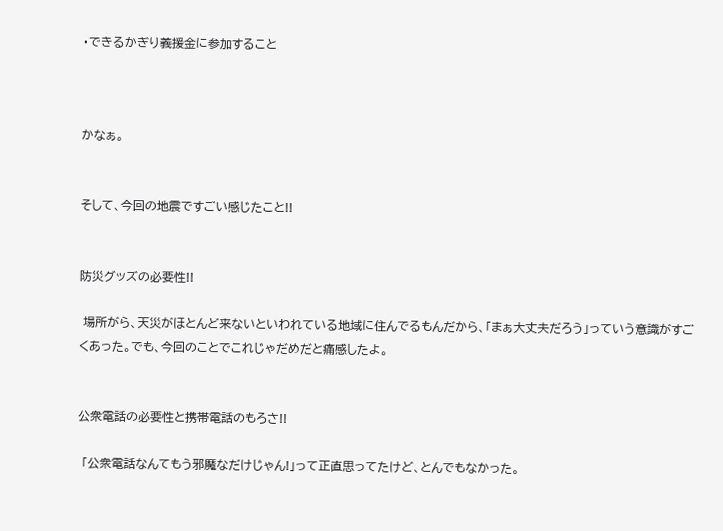・できるかぎり義援金に参加すること



かなぁ。


そして、今回の地震ですごい感じたこと!!


防災グッズの必要性!!

 場所がら、天災がほとんど来ないといわれている地域に住んでるもんだから、「まぁ大丈夫だろう」っていう意識がすごくあった。でも、今回のことでこれじゃだめだと痛感したよ。


公衆電話の必要性と携帯電話のもろさ!!

 「公衆電話なんてもう邪魔なだけじゃん!」って正直思ってたけど、とんでもなかった。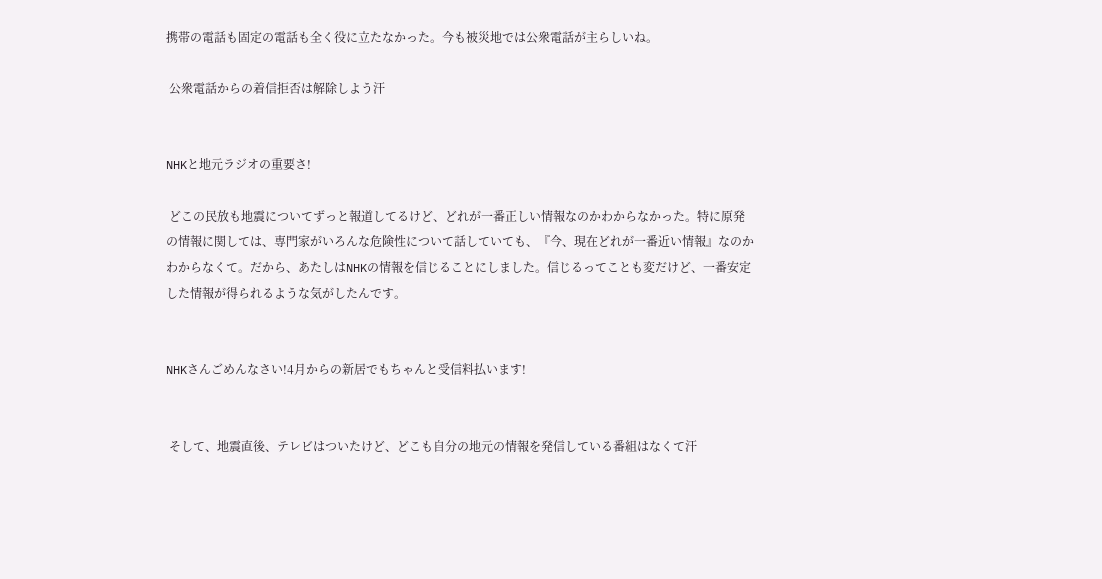携帯の電話も固定の電話も全く役に立たなかった。今も被災地では公衆電話が主らしいね。

 公衆電話からの着信拒否は解除しよう汗


NHKと地元ラジオの重要さ!

 どこの民放も地震についてずっと報道してるけど、どれが一番正しい情報なのかわからなかった。特に原発の情報に関しては、専門家がいろんな危険性について話していても、『今、現在どれが一番近い情報』なのかわからなくて。だから、あたしはNHKの情報を信じることにしました。信じるってことも変だけど、一番安定した情報が得られるような気がしたんです。


NHKさんごめんなさい!4月からの新居でもちゃんと受信料払います!


 そして、地震直後、テレビはついたけど、どこも自分の地元の情報を発信している番組はなくて汗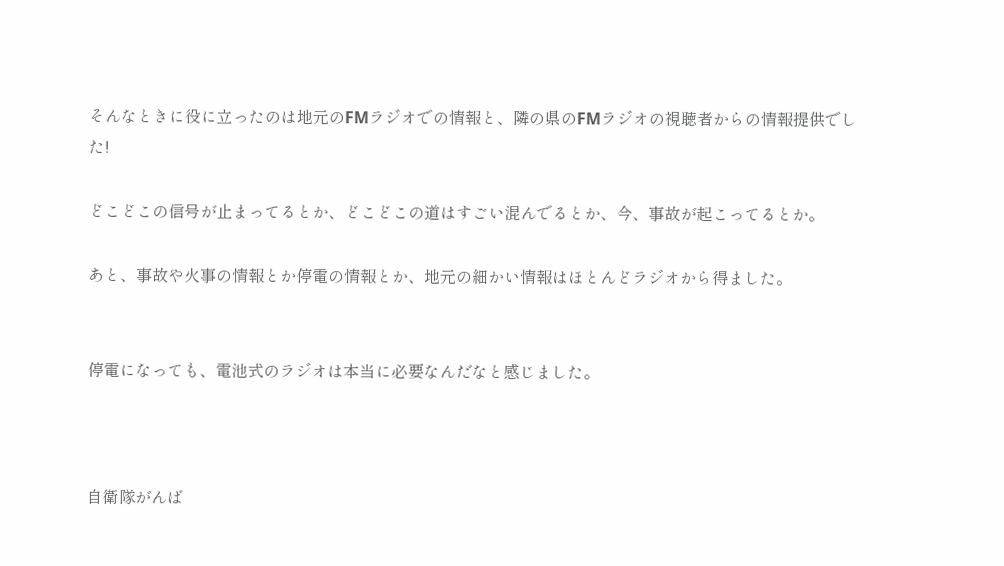そんなときに役に立ったのは地元のFMラジオでの情報と、隣の県のFMラジオの視聴者からの情報提供でした!

どこどこの信号が止まってるとか、どこどこの道はすごい混んでるとか、今、事故が起こってるとか。

あと、事故や火事の情報とか停電の情報とか、地元の細かい情報はほとんどラジオから得ました。


停電になっても、電池式のラジオは本当に必要なんだなと感じました。



自衛隊がんば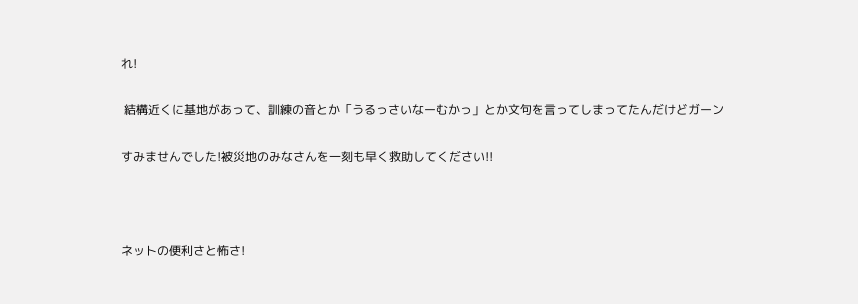れ!

 結構近くに基地があって、訓練の音とか「うるっさいなーむかっ」とか文句を言ってしまってたんだけどガーン

すみませんでした!被災地のみなさんを一刻も早く救助してください!!



ネットの便利さと怖さ!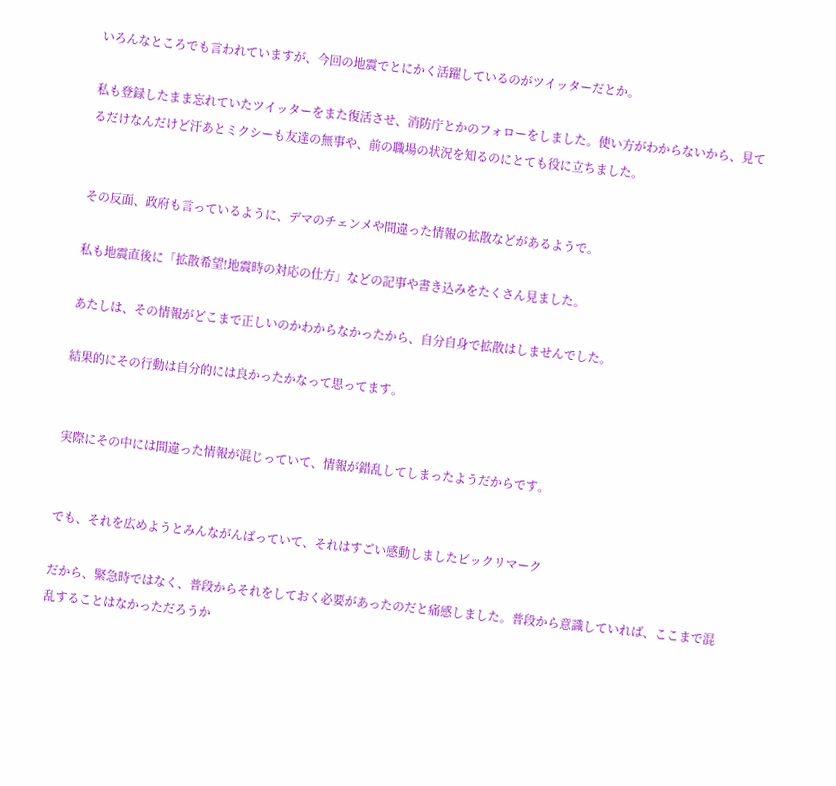いろんなところでも言われていますが、今回の地震でとにかく活躍しているのがツイッターだとか。

私も登録したまま忘れていたツイッターをまた復活させ、消防庁とかのフォローをしました。使い方がわからないから、見てるだけなんだけど汗あとミクシーも友達の無事や、前の職場の状況を知るのにとても役に立ちました。


その反面、政府も言っているように、デマのチェンメや間違った情報の拡散などがあるようで。

私も地震直後に「拡散希望!地震時の対応の仕方」などの記事や書き込みをたくさん見ました。

あたしは、その情報がどこまで正しいのかわからなかったから、自分自身で拡散はしませんでした。

結果的にその行動は自分的には良かったかなって思ってます。


実際にその中には間違った情報が混じっていて、情報が錯乱してしまったようだからです。


でも、それを広めようとみんながんばっていて、それはすごい感動しましたビックリマーク

だから、緊急時ではなく、普段からそれをしておく必要があったのだと痛感しました。普段から意識していれば、ここまで混乱することはなかっただろうか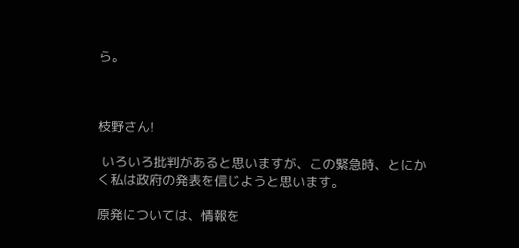ら。



枝野さん!

 いろいろ批判があると思いますが、この緊急時、とにかく私は政府の発表を信じようと思います。

原発については、情報を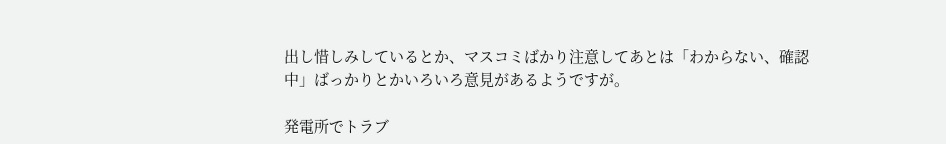出し惜しみしているとか、マスコミばかり注意してあとは「わからない、確認中」ばっかりとかいろいろ意見があるようですが。

発電所でトラブ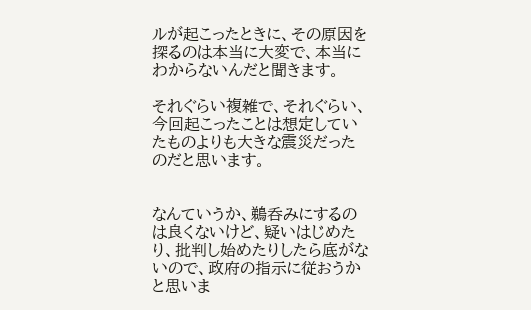ルが起こったときに、その原因を探るのは本当に大変で、本当にわからないんだと聞きます。

それぐらい複雑で、それぐらい、今回起こったことは想定していたものよりも大きな震災だったのだと思います。


なんていうか、鵜呑みにするのは良くないけど、疑いはじめたり、批判し始めたりしたら底がないので、政府の指示に従おうかと思いま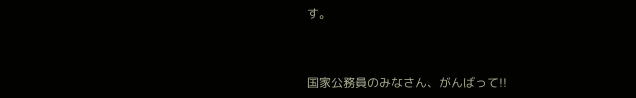す。



国家公務員のみなさん、がんばって!!